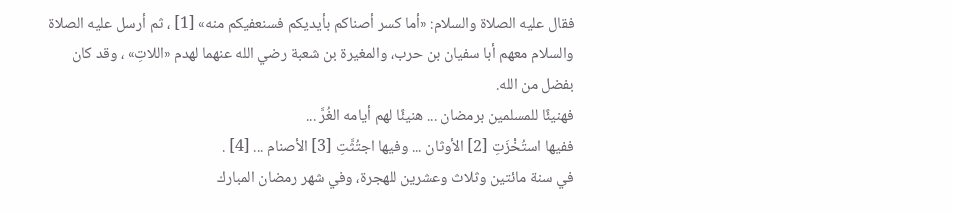فقال عليه الصلاة والسلام: «أما كسر أصناكم بأيديكم فسنعفيكم منه» [1] ، ثم أرسل عليه الصلاة والسلام معهم أبا سفيان بن حرب، والمغيرة بن شعبة رضي الله عنهما لهدم «اللاتِ» ، وقد كان بفضل من الله.
فهنيئًا للمسلمين برمضان ... هنيئًا لهم أيامه الغُرَّ ...
ففيها استُخْزَتِ [2] الأوثان ... وفيها اجتُثَّتِ [3] الأصنام ... [4] .
في سنة مائتين وثلاث وعشرين للهجرة، وفي شهر رمضان المبارك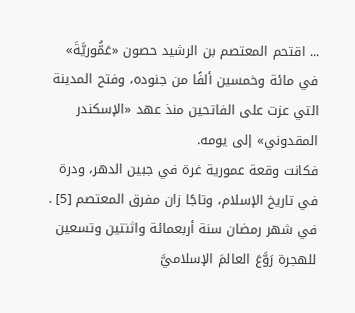... اقتحم المعتصم بن الرشيد حصون «عَمُّوريَّةَ» في مائة وخمسين ألفًا من جنوده، وفتح المدينة التي عزت على الفاتحين منذ عهد «الإسكندر المقدوني» إلى يومه.
فكانت وقعة عمورية غرة في جبين الدهر، ودرة في تاريخ الإسلام، وتاجًا زان مفرق المعتصم [5] .
في شهر رمضان سنة أربعمائة واثنتين وتسعين للهجرة رَوَّعَ العالمَ الإسلاميَّ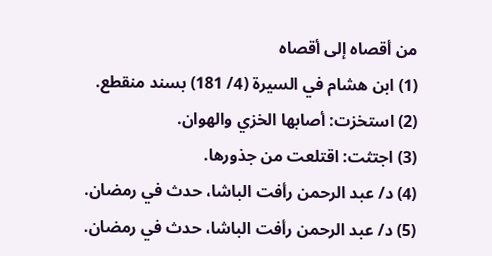من أقصاه إلى أقصاه
(1) ابن هشام في السيرة (4/ 181) بسند منقطع.
(2) استخزت: أصابها الخزي والهوان.
(3) اجتثت: اقتلعت من جذورها.
(4) د/ عبد الرحمن رأفت الباشا، حدث في رمضان.
(5) د/ عبد الرحمن رأفت الباشا، حدث في رمضان.